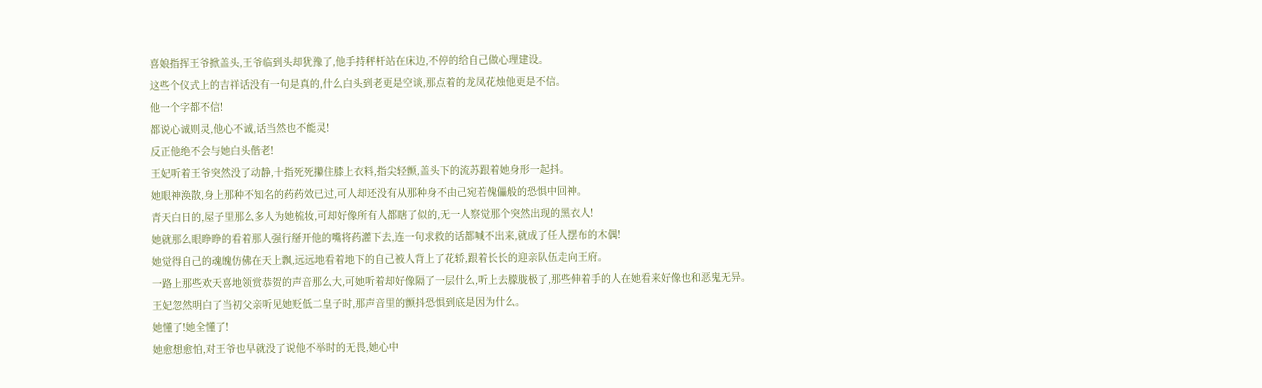喜娘指挥王爷掀盖头,王爷临到头却犹豫了,他手持秤杆站在床边,不停的给自己做心理建设。
这些个仪式上的吉祥话没有一句是真的,什么白头到老更是空谈,那点着的龙凤花烛他更是不信。
他一个字都不信!
都说心诚则灵,他心不诚,话当然也不能灵!
反正他绝不会与她白头偕老!
王妃听着王爷突然没了动静,十指死死攥住膝上衣料,指尖轻颤,盖头下的流苏跟着她身形一起抖。
她眼神涣散,身上那种不知名的药药效已过,可人却还没有从那种身不由己宛若傀儡般的恐惧中回神。
青天白日的,屋子里那么多人为她梳妆,可却好像所有人都瞎了似的,无一人察觉那个突然出现的黑衣人!
她就那么眼睁睁的看着那人强行掰开他的嘴将药灌下去,连一句求救的话都喊不出来,就成了任人摆布的木偶!
她觉得自己的魂魄仿佛在天上飘,远远地看着地下的自己被人背上了花轿,跟着长长的迎亲队伍走向王府。
一路上那些欢天喜地领赏恭贺的声音那么大,可她听着却好像隔了一层什么,听上去朦胧极了,那些伸着手的人在她看来好像也和恶鬼无异。
王妃忽然明白了当初父亲听见她贬低二皇子时,那声音里的颤抖恐惧到底是因为什么。
她懂了!她全懂了!
她愈想愈怕,对王爷也早就没了说他不举时的无畏,她心中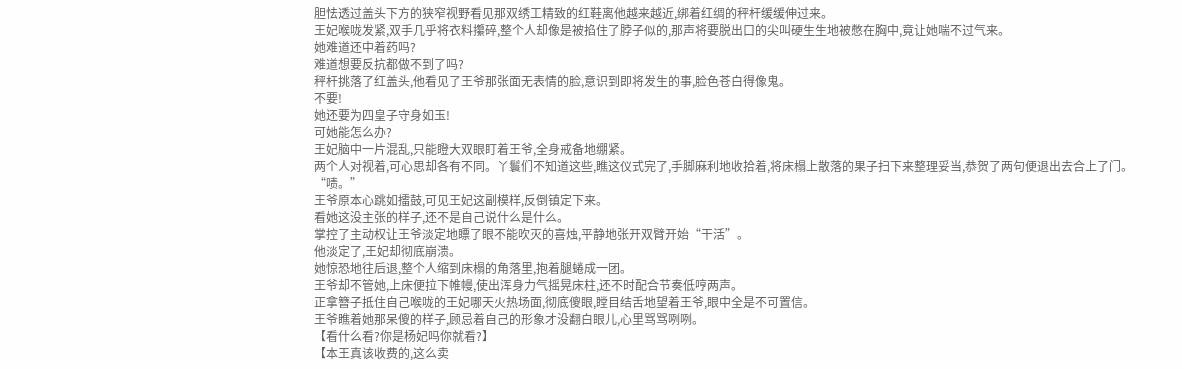胆怯透过盖头下方的狭窄视野看见那双绣工精致的红鞋离他越来越近,绑着红绸的秤杆缓缓伸过来。
王妃喉咙发紧,双手几乎将衣料攥碎,整个人却像是被掐住了脖子似的,那声将要脱出口的尖叫硬生生地被憋在胸中,竟让她喘不过气来。
她难道还中着药吗?
难道想要反抗都做不到了吗?
秤杆挑落了红盖头,他看见了王爷那张面无表情的脸,意识到即将发生的事,脸色苍白得像鬼。
不要!
她还要为四皇子守身如玉!
可她能怎么办?
王妃脑中一片混乱,只能瞪大双眼盯着王爷,全身戒备地绷紧。
两个人对视着,可心思却各有不同。丫鬟们不知道这些,瞧这仪式完了,手脚麻利地收拾着,将床榻上散落的果子扫下来整理妥当,恭贺了两句便退出去合上了门。
“啧。”
王爷原本心跳如擂鼓,可见王妃这副模样,反倒镇定下来。
看她这没主张的样子,还不是自己说什么是什么。
掌控了主动权让王爷淡定地瞟了眼不能吹灭的喜烛,平静地张开双臂开始“干活”。
他淡定了,王妃却彻底崩溃。
她惊恐地往后退,整个人缩到床榻的角落里,抱着腿蜷成一团。
王爷却不管她,上床便拉下帷幔,使出浑身力气摇晃床柱,还不时配合节奏低哼两声。
正拿簪子抵住自己喉咙的王妃哪天火热场面,彻底傻眼,瞠目结舌地望着王爷,眼中全是不可置信。
王爷瞧着她那呆傻的样子,顾忌着自己的形象才没翻白眼儿,心里骂骂咧咧。
【看什么看?你是杨妃吗你就看?】
【本王真该收费的,这么卖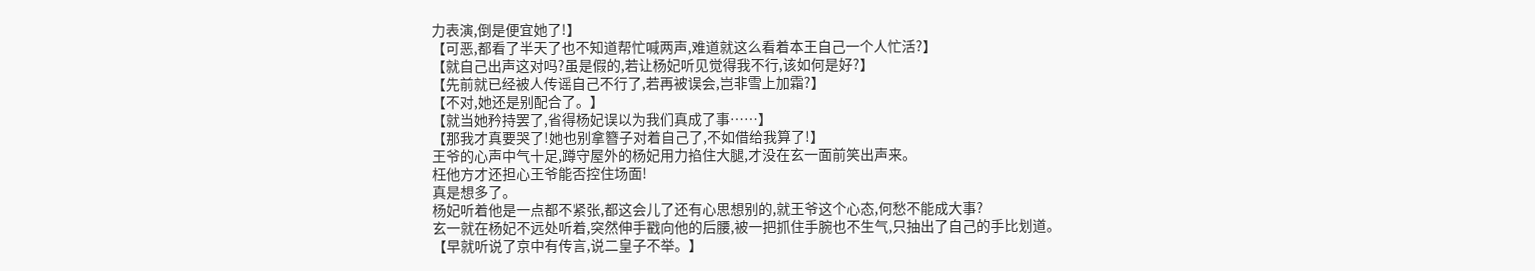力表演,倒是便宜她了!】
【可恶,都看了半天了也不知道帮忙喊两声,难道就这么看着本王自己一个人忙活?】
【就自己出声这对吗?虽是假的,若让杨妃听见觉得我不行,该如何是好?】
【先前就已经被人传谣自己不行了,若再被误会,岂非雪上加霜?】
【不对,她还是别配合了。】
【就当她矜持罢了,省得杨妃误以为我们真成了事……】
【那我才真要哭了!她也别拿簪子对着自己了,不如借给我算了!】
王爷的心声中气十足,蹲守屋外的杨妃用力掐住大腿,才没在玄一面前笑出声来。
枉他方才还担心王爷能否控住场面!
真是想多了。
杨妃听着他是一点都不紧张,都这会儿了还有心思想别的,就王爷这个心态,何愁不能成大事?
玄一就在杨妃不远处听着,突然伸手戳向他的后腰,被一把抓住手腕也不生气,只抽出了自己的手比划道。
【早就听说了京中有传言,说二皇子不举。】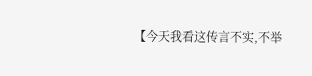【今天我看这传言不实,不举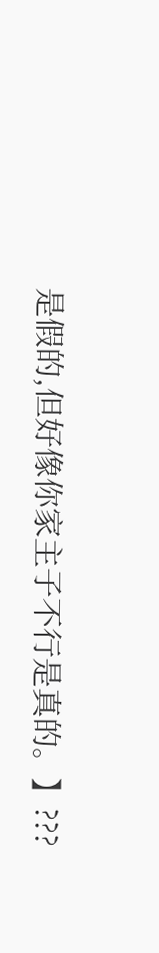是假的,但好像你家主子不行是真的。】???